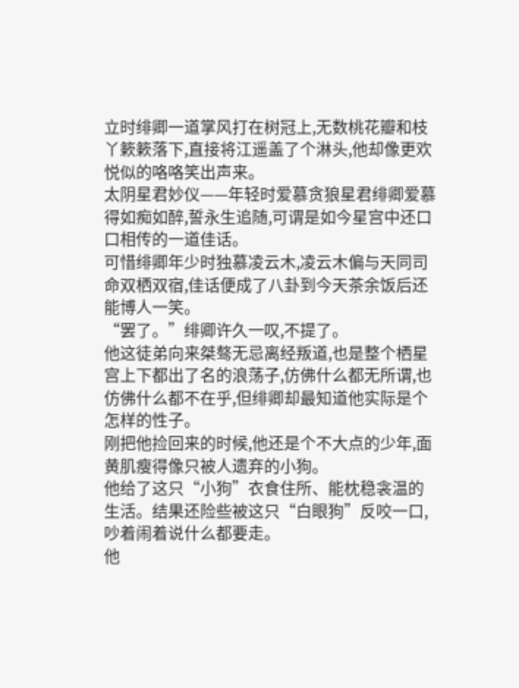立时绯卿一道掌风打在树冠上,无数桃花瓣和枝丫簌簌落下,直接将江遥盖了个淋头,他却像更欢悦似的咯咯笑出声来。
太阴星君妙仪——年轻时爱慕贪狼星君绯卿爱慕得如痴如醉,誓永生追随,可谓是如今星宫中还口口相传的一道佳话。
可惜绯卿年少时独慕凌云木,凌云木偏与天同司命双栖双宿,佳话便成了八卦到今天茶余饭后还能博人一笑。
“罢了。”绯卿许久一叹,不提了。
他这徒弟向来桀骜无忌离经叛道,也是整个栖星宫上下都出了名的浪荡子,仿佛什么都无所谓,也仿佛什么都不在乎,但绯卿却最知道他实际是个怎样的性子。
刚把他捡回来的时候,他还是个不大点的少年,面黄肌瘦得像只被人遗弃的小狗。
他给了这只“小狗”衣食住所、能枕稳衾温的生活。结果还险些被这只“白眼狗”反咬一口,吵着闹着说什么都要走。
他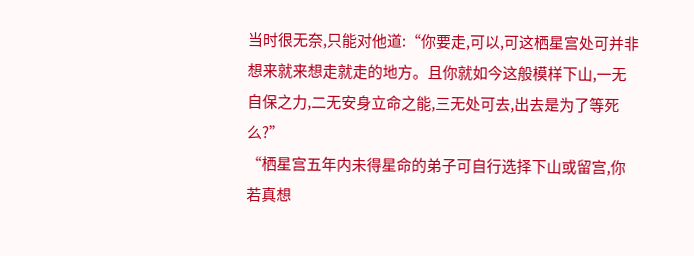当时很无奈,只能对他道:“你要走,可以,可这栖星宫处可并非想来就来想走就走的地方。且你就如今这般模样下山,一无自保之力,二无安身立命之能,三无处可去,出去是为了等死么?”
“栖星宫五年内未得星命的弟子可自行选择下山或留宫,你若真想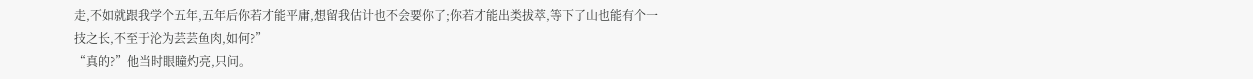走,不如就跟我学个五年,五年后你若才能平庸,想留我估计也不会要你了;你若才能出类拔萃,等下了山也能有个一技之长,不至于沦为芸芸鱼肉,如何?”
“真的?”他当时眼瞳灼亮,只问。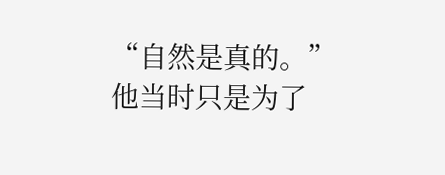“自然是真的。”
他当时只是为了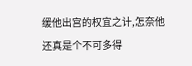缓他出宫的权宜之计,怎奈他还真是个不可多得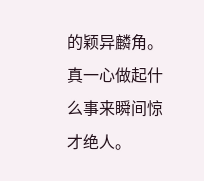的颖异麟角。
真一心做起什么事来瞬间惊才绝人。